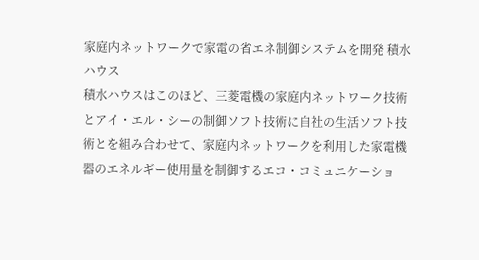家庭内ネットワークで家電の省エネ制御システムを開発 積水ハウス
積水ハウスはこのほど、三菱電機の家庭内ネットワーク技術とアイ・エル・シーの制御ソフト技術に自社の生活ソフト技術とを組み合わせて、家庭内ネットワークを利用した家電機器のエネルギー使用量を制御するエコ・コミュニケーショ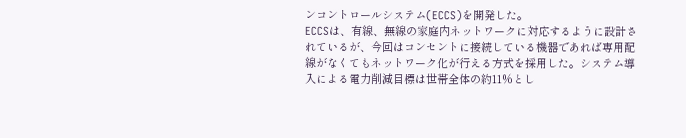ンコントロールシステム(ECCS)を開発した。
ECCSは、有線、無線の家庭内ネットワークに対応するように設計されているが、今回はコンセントに接続している機器であれば専用配線がなくてもネットワーク化が行える方式を採用した。システム導入による電力削減目標は世帯全体の約11%とし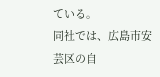ている。
同社では、広島市安芸区の自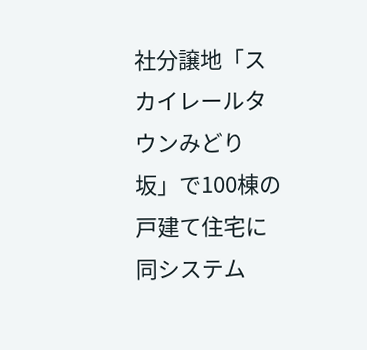社分譲地「スカイレールタウンみどり坂」で100棟の戸建て住宅に同システム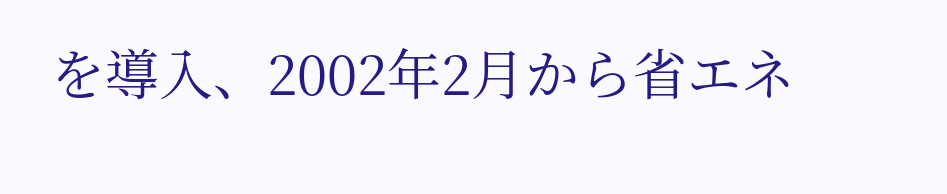を導入、2002年2月から省エネ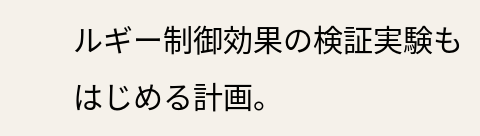ルギー制御効果の検証実験もはじめる計画。